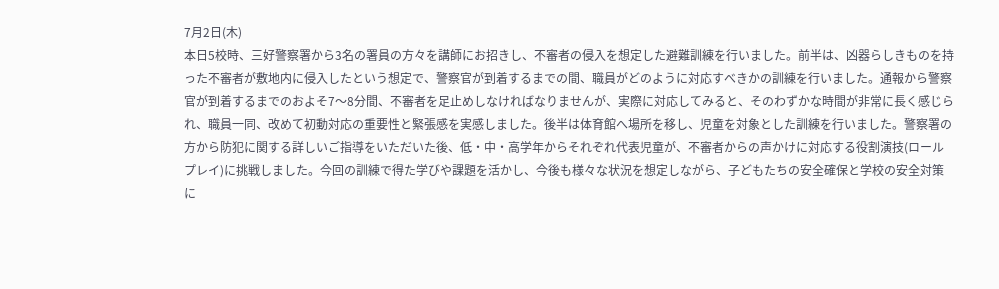7月2日(木)
本日5校時、三好警察署から3名の署員の方々を講師にお招きし、不審者の侵入を想定した避難訓練を行いました。前半は、凶器らしきものを持った不審者が敷地内に侵入したという想定で、警察官が到着するまでの間、職員がどのように対応すべきかの訓練を行いました。通報から警察官が到着するまでのおよそ7〜8分間、不審者を足止めしなければなりませんが、実際に対応してみると、そのわずかな時間が非常に長く感じられ、職員一同、改めて初動対応の重要性と緊張感を実感しました。後半は体育館へ場所を移し、児童を対象とした訓練を行いました。警察署の方から防犯に関する詳しいご指導をいただいた後、低・中・高学年からそれぞれ代表児童が、不審者からの声かけに対応する役割演技(ロールプレイ)に挑戦しました。今回の訓練で得た学びや課題を活かし、今後も様々な状況を想定しながら、子どもたちの安全確保と学校の安全対策に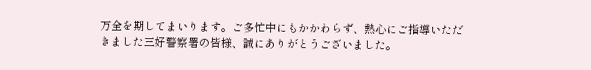万全を期してまいります。ご多忙中にもかかわらず、熱心にご指導いただきました三好警察署の皆様、誠にありがとうございました。